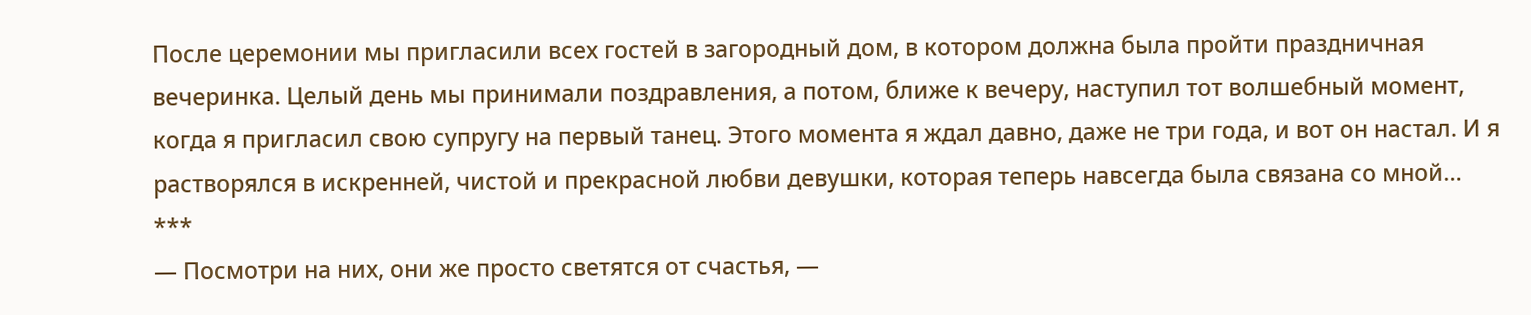После церемонии мы пригласили всех гостей в загородный дом, в котором должна была пройти праздничная вечеринка. Целый день мы принимали поздравления, а потом, ближе к вечеру, наступил тот волшебный момент, когда я пригласил свою супругу на первый танец. Этого момента я ждал давно, даже не три года, и вот он настал. И я растворялся в искренней, чистой и прекрасной любви девушки, которая теперь навсегда была связана со мной…
***
— Посмотри на них, они же просто светятся от счастья, —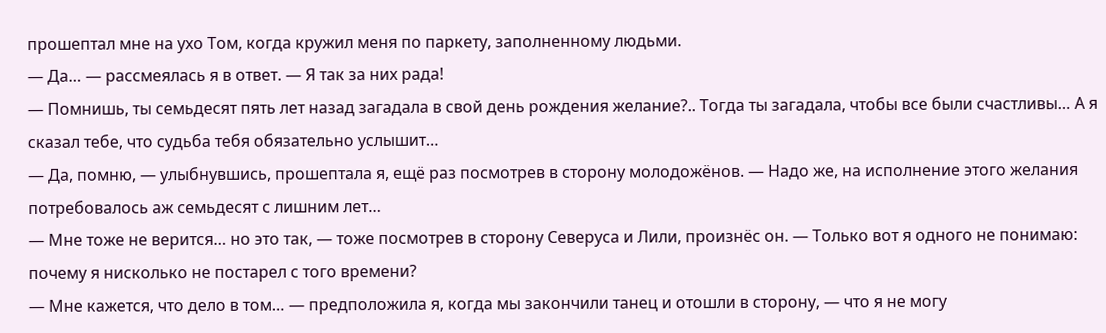прошептал мне на ухо Том, когда кружил меня по паркету, заполненному людьми.
— Да… — рассмеялась я в ответ. — Я так за них рада!
— Помнишь, ты семьдесят пять лет назад загадала в свой день рождения желание?.. Тогда ты загадала, чтобы все были счастливы… А я сказал тебе, что судьба тебя обязательно услышит…
— Да, помню, — улыбнувшись, прошептала я, ещё раз посмотрев в сторону молодожёнов. — Надо же, на исполнение этого желания потребовалось аж семьдесят с лишним лет…
— Мне тоже не верится… но это так, — тоже посмотрев в сторону Северуса и Лили, произнёс он. — Только вот я одного не понимаю: почему я нисколько не постарел с того времени?
— Мне кажется, что дело в том… — предположила я, когда мы закончили танец и отошли в сторону, — что я не могу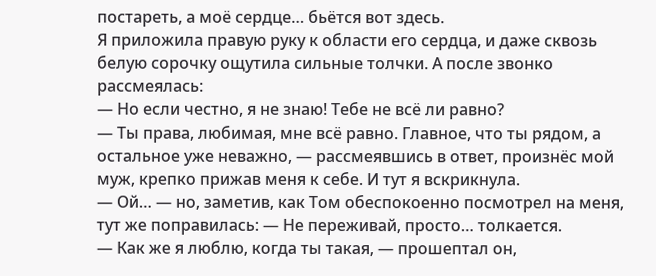постареть, а моё сердце… бьётся вот здесь.
Я приложила правую руку к области его сердца, и даже сквозь белую сорочку ощутила сильные толчки. А после звонко рассмеялась:
— Но если честно, я не знаю! Тебе не всё ли равно?
— Ты права, любимая, мне всё равно. Главное, что ты рядом, а остальное уже неважно, — рассмеявшись в ответ, произнёс мой муж, крепко прижав меня к себе. И тут я вскрикнула.
— Ой… — но, заметив, как Том обеспокоенно посмотрел на меня, тут же поправилась: — Не переживай, просто… толкается.
— Как же я люблю, когда ты такая, — прошептал он,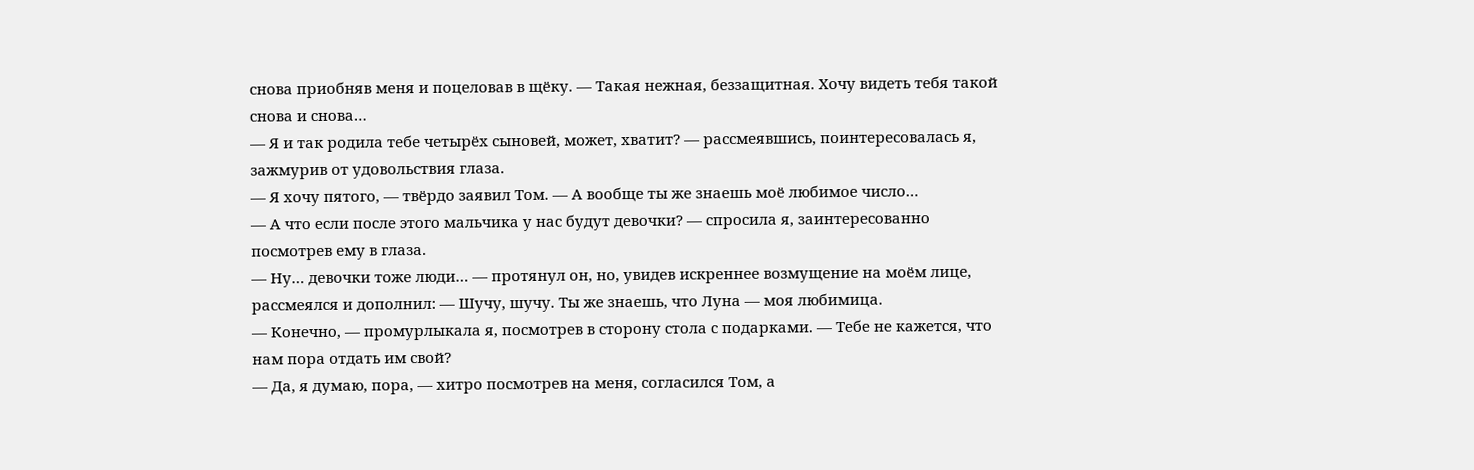снова приобняв меня и поцеловав в щёку. — Такая нежная, беззащитная. Хочу видеть тебя такой снова и снова…
— Я и так родила тебе четырёх сыновей, может, хватит? — рассмеявшись, поинтересовалась я, зажмурив от удовольствия глаза.
— Я хочу пятого, — твёрдо заявил Том. — А вообще ты же знаешь моё любимое число…
— А что если после этого мальчика у нас будут девочки? — спросила я, заинтересованно посмотрев ему в глаза.
— Ну… девочки тоже люди… — протянул он, но, увидев искреннее возмущение на моём лице, рассмеялся и дополнил: — Шучу, шучу. Ты же знаешь, что Луна — моя любимица.
— Конечно, — промурлыкала я, посмотрев в сторону стола с подарками. — Тебе не кажется, что нам пора отдать им свой?
— Да, я думаю, пора, — хитро посмотрев на меня, согласился Том, а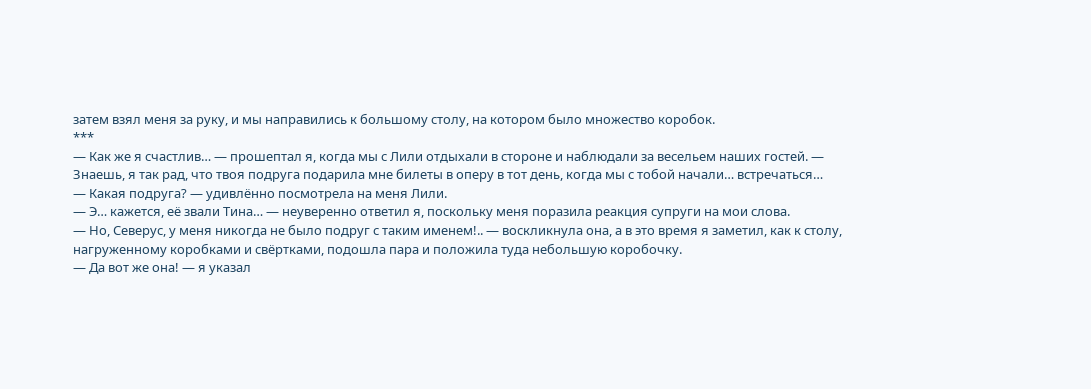затем взял меня за руку, и мы направились к большому столу, на котором было множество коробок.
***
— Как же я счастлив… — прошептал я, когда мы с Лили отдыхали в стороне и наблюдали за весельем наших гостей. — Знаешь, я так рад, что твоя подруга подарила мне билеты в оперу в тот день, когда мы с тобой начали… встречаться…
— Какая подруга? — удивлённо посмотрела на меня Лили.
— Э… кажется, её звали Тина… — неуверенно ответил я, поскольку меня поразила реакция супруги на мои слова.
— Но, Северус, у меня никогда не было подруг с таким именем!.. — воскликнула она, а в это время я заметил, как к столу, нагруженному коробками и свёртками, подошла пара и положила туда небольшую коробочку.
— Да вот же она! — я указал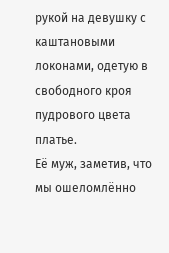рукой на девушку с каштановыми локонами, одетую в свободного кроя пудрового цвета платье.
Её муж, заметив, что мы ошеломлённо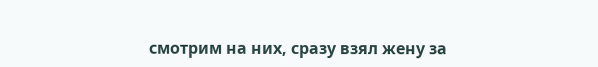смотрим на них, сразу взял жену за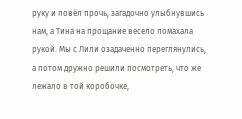руку и повёл прочь, загадочно улыбнувшись нам, а Тина на прощание весело помахала рукой. Мы с Лили озадаченно переглянулись, а потом дружно решили посмотреть, что же лежало в той коробочке,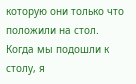которую они только что положили на стол. Когда мы подошли к столу, я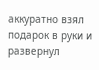аккуратно взял подарок в руки и развернул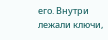его. Внутри лежали ключи,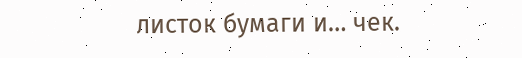листок бумаги и… чек.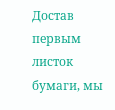Достав первым листок бумаги, мы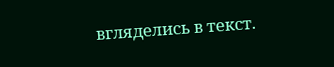вгляделись в текст.